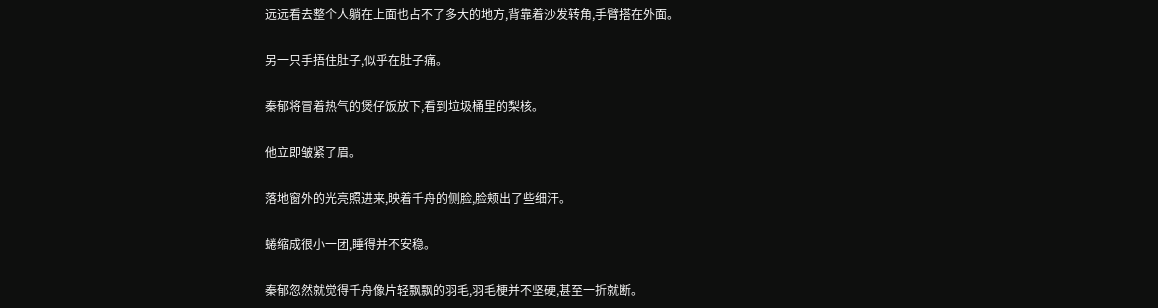远远看去整个人躺在上面也占不了多大的地方,背靠着沙发转角,手臂搭在外面。

另一只手捂住肚子,似乎在肚子痛。

秦郁将冒着热气的煲仔饭放下,看到垃圾桶里的梨核。

他立即皱紧了眉。

落地窗外的光亮照进来,映着千舟的侧脸,脸颊出了些细汗。

蜷缩成很小一团,睡得并不安稳。

秦郁忽然就觉得千舟像片轻飘飘的羽毛,羽毛梗并不坚硬,甚至一折就断。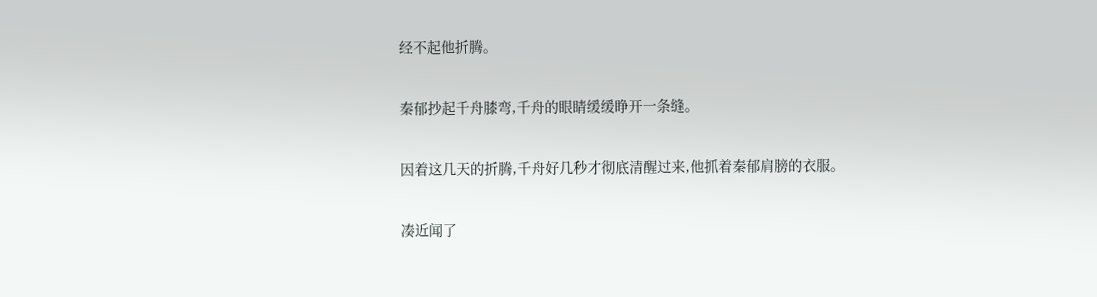经不起他折腾。

秦郁抄起千舟膝弯,千舟的眼睛缓缓睁开一条缝。

因着这几天的折腾,千舟好几秒才彻底清醒过来,他抓着秦郁肩膀的衣服。

凑近闻了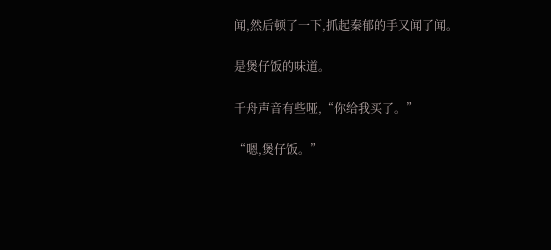闻,然后顿了一下,抓起秦郁的手又闻了闻。

是煲仔饭的味道。

千舟声音有些哑,“你给我买了。”

“嗯,煲仔饭。”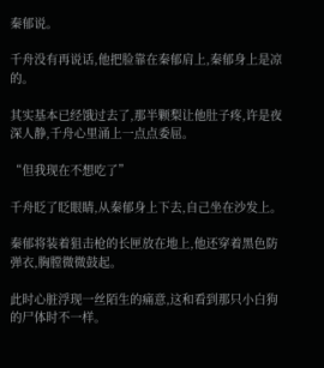秦郁说。

千舟没有再说话,他把脸靠在秦郁肩上,秦郁身上是凉的。

其实基本已经饿过去了,那半颗梨让他肚子疼,许是夜深人静,千舟心里涌上一点点委屈。

“但我现在不想吃了”

千舟眨了眨眼睛,从秦郁身上下去,自己坐在沙发上。

秦郁将装着狙击枪的长匣放在地上,他还穿着黑色防弹衣,胸膛微微鼓起。

此时心脏浮现一丝陌生的痛意,这和看到那只小白狗的尸体时不一样。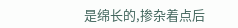是绵长的,掺杂着点后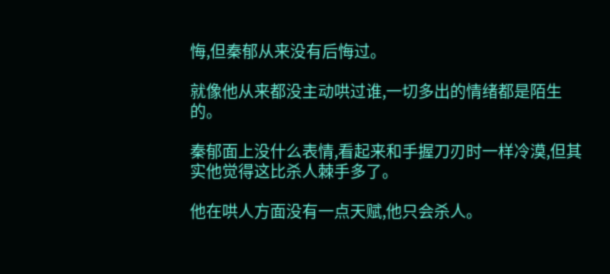悔,但秦郁从来没有后悔过。

就像他从来都没主动哄过谁,一切多出的情绪都是陌生的。

秦郁面上没什么表情,看起来和手握刀刃时一样冷漠,但其实他觉得这比杀人棘手多了。

他在哄人方面没有一点天赋,他只会杀人。